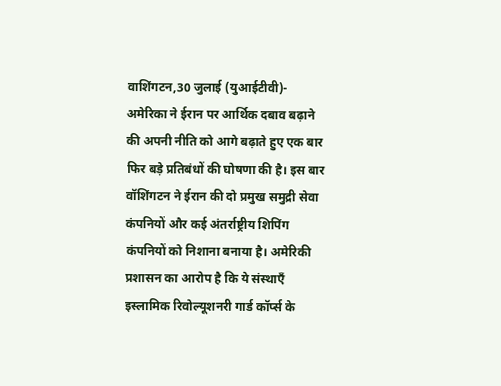वाशिंगटन,30 जुलाई (युआईटीवी)- अमेरिका ने ईरान पर आर्थिक दबाव बढ़ाने की अपनी नीति को आगे बढ़ाते हुए एक बार फिर बड़े प्रतिबंधों की घोषणा की है। इस बार वॉशिंगटन ने ईरान की दो प्रमुख समुद्री सेवा कंपनियों और कई अंतर्राष्ट्रीय शिपिंग कंपनियों को निशाना बनाया है। अमेरिकी प्रशासन का आरोप है कि ये संस्थाएँ इस्लामिक रिवोल्यूशनरी गार्ड कॉर्प्स के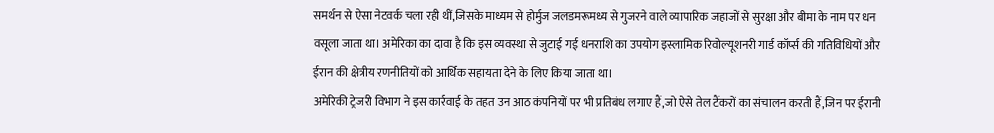समर्थन से ऐसा नेटवर्क चला रही थीं,जिसके माध्यम से होर्मुज जलडमरूमध्य से गुजरने वाले व्यापारिक जहाजों से सुरक्षा और बीमा के नाम पर धन वसूला जाता था। अमेरिका का दावा है कि इस व्यवस्था से जुटाई गई धनराशि का उपयोग इस्लामिक रिवोल्यूशनरी गार्ड कॉर्प्स की गतिविधियों और ईरान की क्षेत्रीय रणनीतियों को आर्थिक सहायता देने के लिए किया जाता था।
अमेरिकी ट्रेजरी विभाग ने इस कार्रवाई के तहत उन आठ कंपनियों पर भी प्रतिबंध लगाए हैं,जो ऐसे तेल टैंकरों का संचालन करती हैं,जिन पर ईरानी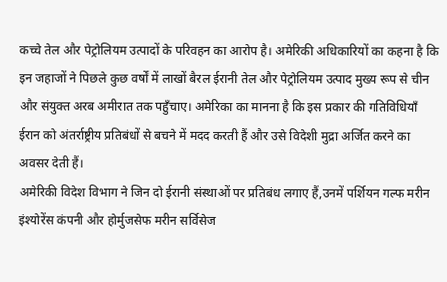कच्चे तेल और पेट्रोलियम उत्पादों के परिवहन का आरोप है। अमेरिकी अधिकारियों का कहना है कि इन जहाजों ने पिछले कुछ वर्षों में लाखों बैरल ईरानी तेल और पेट्रोलियम उत्पाद मुख्य रूप से चीन और संयुक्त अरब अमीरात तक पहुँचाए। अमेरिका का मानना है कि इस प्रकार की गतिविधियाँ ईरान को अंतर्राष्ट्रीय प्रतिबंधों से बचने में मदद करती हैं और उसे विदेशी मुद्रा अर्जित करने का अवसर देती हैं।
अमेरिकी विदेश विभाग ने जिन दो ईरानी संस्थाओं पर प्रतिबंध लगाए हैं,उनमें पर्शियन गल्फ मरीन इंश्योरेंस कंपनी और होर्मुजसेफ मरीन सर्विसेज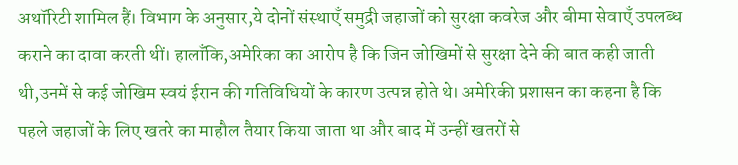अथॉरिटी शामिल हैं। विभाग के अनुसार,ये दोनों संस्थाएँ समुद्री जहाजों को सुरक्षा कवरेज और बीमा सेवाएँ उपलब्ध कराने का दावा करती थीं। हालाँकि,अमेरिका का आरोप है कि जिन जोखिमों से सुरक्षा देने की बात कही जाती थी,उनमें से कई जोखिम स्वयं ईरान की गतिविधियों के कारण उत्पन्न होते थे। अमेरिकी प्रशासन का कहना है कि पहले जहाजों के लिए खतरे का माहौल तैयार किया जाता था और बाद में उन्हीं खतरों से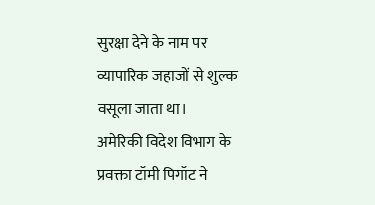सुरक्षा देने के नाम पर व्यापारिक जहाजों से शुल्क वसूला जाता था।
अमेरिकी विदेश विभाग के प्रवक्ता टॉमी पिगॉट ने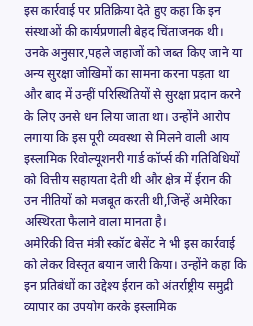इस कार्रवाई पर प्रतिक्रिया देते हुए कहा कि इन संस्थाओं की कार्यप्रणाली बेहद चिंताजनक थी। उनके अनुसार,पहले जहाजों को जब्त किए जाने या अन्य सुरक्षा जोखिमों का सामना करना पड़ता था और बाद में उन्हीं परिस्थितियों से सुरक्षा प्रदान करने के लिए उनसे धन लिया जाता था। उन्होंने आरोप लगाया कि इस पूरी व्यवस्था से मिलने वाली आय इस्लामिक रिवोल्यूशनरी गार्ड कॉर्प्स की गतिविधियों को वित्तीय सहायता देती थी और क्षेत्र में ईरान की उन नीतियों को मजबूत करती थी,जिन्हें अमेरिका अस्थिरता फैलाने वाला मानता है।
अमेरिकी वित्त मंत्री स्कॉट बेसेंट ने भी इस कार्रवाई को लेकर विस्तृत बयान जारी किया। उन्होंने कहा कि इन प्रतिबंधों का उद्देश्य ईरान को अंतर्राष्ट्रीय समुद्री व्यापार का उपयोग करके इस्लामिक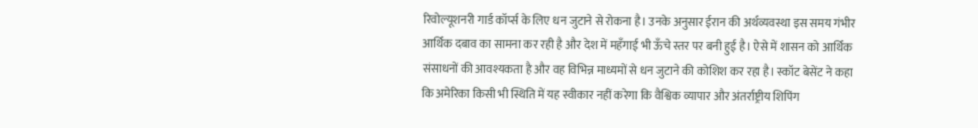रिवोल्यूशनरी गार्ड कॉर्प्स के लिए धन जुटाने से रोकना है। उनके अनुसार ईरान की अर्थव्यवस्था इस समय गंभीर आर्थिक दबाव का सामना कर रही है और देश में महँगाई भी ऊँचे स्तर पर बनी हुई है। ऐसे में शासन को आर्थिक संसाधनों की आवश्यकता है और वह विभिन्न माध्यमों से धन जुटाने की कोशिश कर रहा है। स्कॉट बेसेंट ने कहा कि अमेरिका किसी भी स्थिति में यह स्वीकार नहीं करेगा कि वैश्विक व्यापार और अंतर्राष्ट्रीय शिपिंग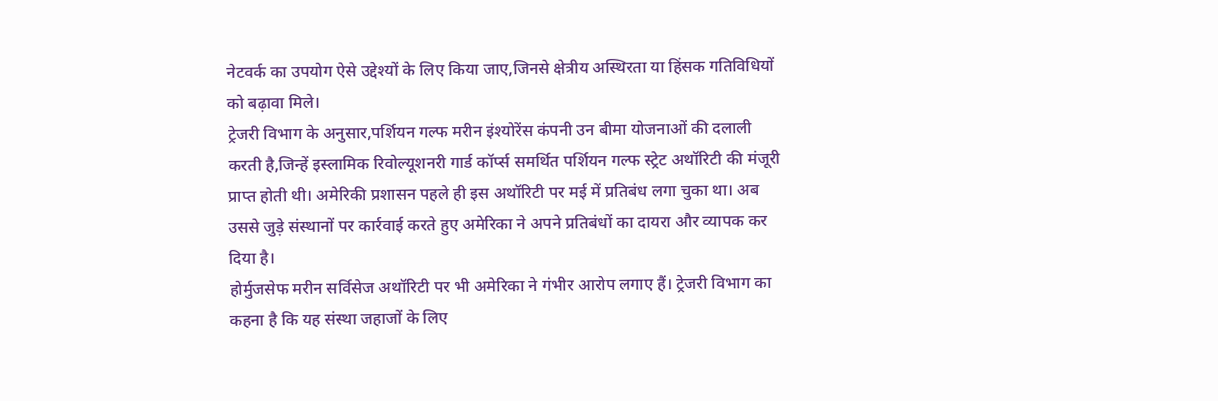नेटवर्क का उपयोग ऐसे उद्देश्यों के लिए किया जाए,जिनसे क्षेत्रीय अस्थिरता या हिंसक गतिविधियों को बढ़ावा मिले।
ट्रेजरी विभाग के अनुसार,पर्शियन गल्फ मरीन इंश्योरेंस कंपनी उन बीमा योजनाओं की दलाली करती है,जिन्हें इस्लामिक रिवोल्यूशनरी गार्ड कॉर्प्स समर्थित पर्शियन गल्फ स्ट्रेट अथॉरिटी की मंजूरी प्राप्त होती थी। अमेरिकी प्रशासन पहले ही इस अथॉरिटी पर मई में प्रतिबंध लगा चुका था। अब उससे जुड़े संस्थानों पर कार्रवाई करते हुए अमेरिका ने अपने प्रतिबंधों का दायरा और व्यापक कर दिया है।
होर्मुजसेफ मरीन सर्विसेज अथॉरिटी पर भी अमेरिका ने गंभीर आरोप लगाए हैं। ट्रेजरी विभाग का कहना है कि यह संस्था जहाजों के लिए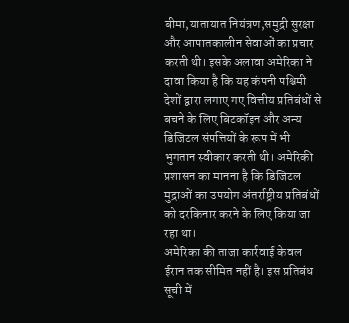बीमा,यातायात नियंत्रण,समुद्री सुरक्षा और आपातकालीन सेवाओं का प्रचार करती थी। इसके अलावा अमेरिका ने दावा किया है कि यह कंपनी पश्चिमी देशों द्वारा लगाए गए वित्तीय प्रतिबंधों से बचने के लिए बिटकॉइन और अन्य डिजिटल संपत्तियों के रूप में भी भुगतान स्वीकार करती थी। अमेरिकी प्रशासन का मानना है कि डिजिटल मुद्राओं का उपयोग अंतर्राष्ट्रीय प्रतिबंधों को दरकिनार करने के लिए किया जा रहा था।
अमेरिका की ताजा कार्रवाई केवल ईरान तक सीमित नहीं है। इस प्रतिबंध सूची में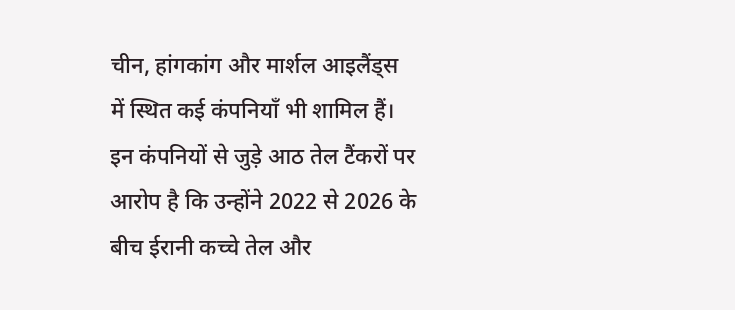चीन, हांगकांग और मार्शल आइलैंड्स में स्थित कई कंपनियाँ भी शामिल हैं। इन कंपनियों से जुड़े आठ तेल टैंकरों पर आरोप है कि उन्होंने 2022 से 2026 के बीच ईरानी कच्चे तेल और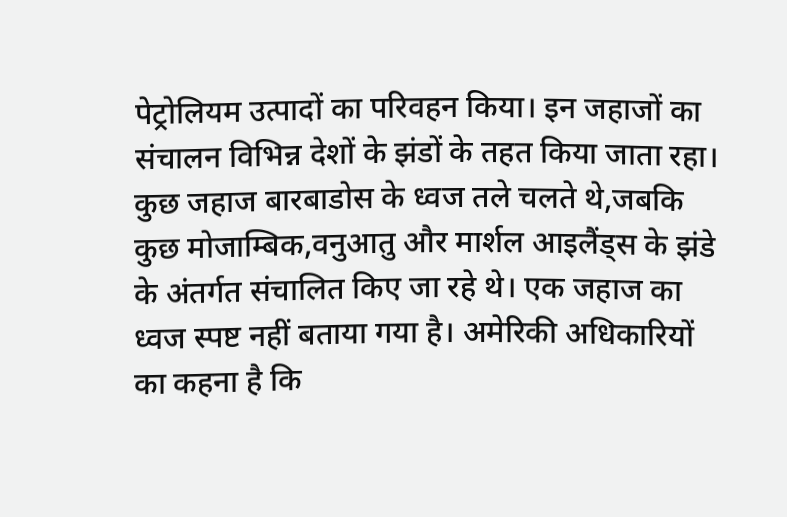पेट्रोलियम उत्पादों का परिवहन किया। इन जहाजों का संचालन विभिन्न देशों के झंडों के तहत किया जाता रहा। कुछ जहाज बारबाडोस के ध्वज तले चलते थे,जबकि कुछ मोजाम्बिक,वनुआतु और मार्शल आइलैंड्स के झंडे के अंतर्गत संचालित किए जा रहे थे। एक जहाज का ध्वज स्पष्ट नहीं बताया गया है। अमेरिकी अधिकारियों का कहना है कि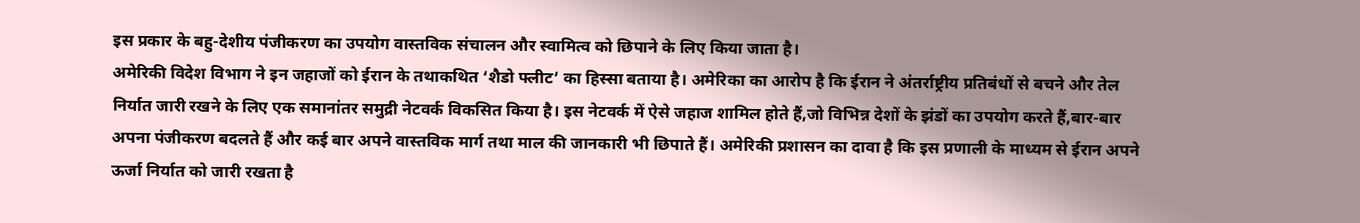इस प्रकार के बहु-देशीय पंजीकरण का उपयोग वास्तविक संचालन और स्वामित्व को छिपाने के लिए किया जाता है।
अमेरिकी विदेश विभाग ने इन जहाजों को ईरान के तथाकथित ‘शैडो फ्लीट’ का हिस्सा बताया है। अमेरिका का आरोप है कि ईरान ने अंतर्राष्ट्रीय प्रतिबंधों से बचने और तेल निर्यात जारी रखने के लिए एक समानांतर समुद्री नेटवर्क विकसित किया है। इस नेटवर्क में ऐसे जहाज शामिल होते हैं,जो विभिन्न देशों के झंडों का उपयोग करते हैं,बार-बार अपना पंजीकरण बदलते हैं और कई बार अपने वास्तविक मार्ग तथा माल की जानकारी भी छिपाते हैं। अमेरिकी प्रशासन का दावा है कि इस प्रणाली के माध्यम से ईरान अपने ऊर्जा निर्यात को जारी रखता है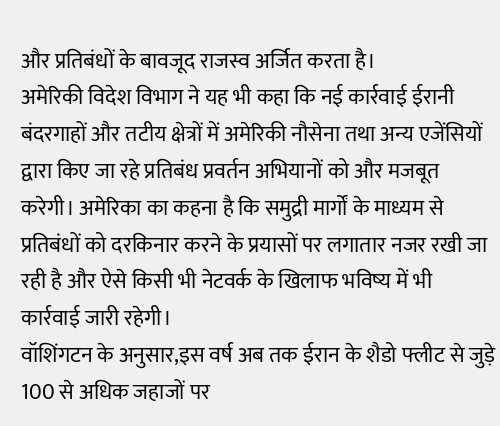और प्रतिबंधों के बावजूद राजस्व अर्जित करता है।
अमेरिकी विदेश विभाग ने यह भी कहा कि नई कार्रवाई ईरानी बंदरगाहों और तटीय क्षेत्रों में अमेरिकी नौसेना तथा अन्य एजेंसियों द्वारा किए जा रहे प्रतिबंध प्रवर्तन अभियानों को और मजबूत करेगी। अमेरिका का कहना है कि समुद्री मार्गों के माध्यम से प्रतिबंधों को दरकिनार करने के प्रयासों पर लगातार नजर रखी जा रही है और ऐसे किसी भी नेटवर्क के खिलाफ भविष्य में भी कार्रवाई जारी रहेगी।
वॉशिंगटन के अनुसार,इस वर्ष अब तक ईरान के शैडो फ्लीट से जुड़े 100 से अधिक जहाजों पर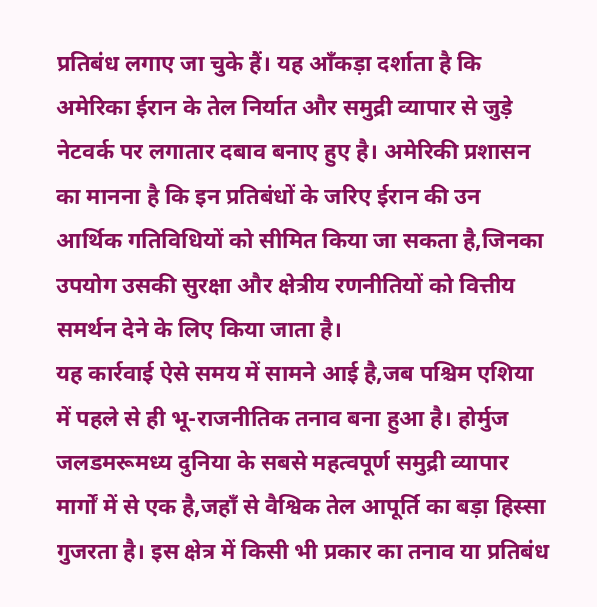प्रतिबंध लगाए जा चुके हैं। यह आँकड़ा दर्शाता है कि अमेरिका ईरान के तेल निर्यात और समुद्री व्यापार से जुड़े नेटवर्क पर लगातार दबाव बनाए हुए है। अमेरिकी प्रशासन का मानना है कि इन प्रतिबंधों के जरिए ईरान की उन आर्थिक गतिविधियों को सीमित किया जा सकता है,जिनका उपयोग उसकी सुरक्षा और क्षेत्रीय रणनीतियों को वित्तीय समर्थन देने के लिए किया जाता है।
यह कार्रवाई ऐसे समय में सामने आई है,जब पश्चिम एशिया में पहले से ही भू-राजनीतिक तनाव बना हुआ है। होर्मुज जलडमरूमध्य दुनिया के सबसे महत्वपूर्ण समुद्री व्यापार मार्गों में से एक है,जहाँ से वैश्विक तेल आपूर्ति का बड़ा हिस्सा गुजरता है। इस क्षेत्र में किसी भी प्रकार का तनाव या प्रतिबंध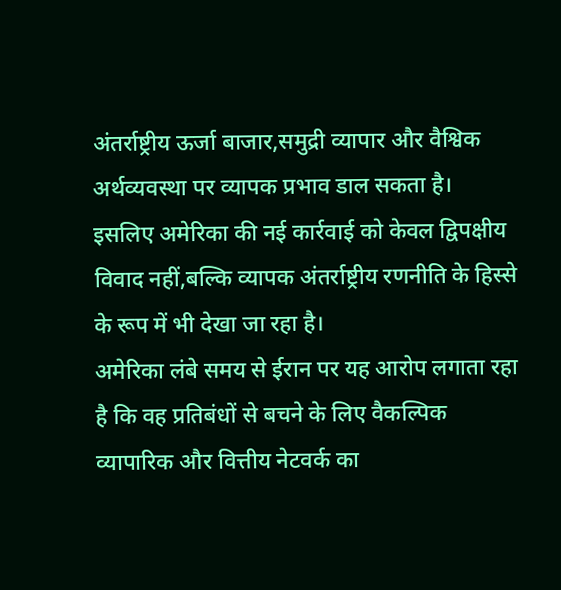अंतर्राष्ट्रीय ऊर्जा बाजार,समुद्री व्यापार और वैश्विक अर्थव्यवस्था पर व्यापक प्रभाव डाल सकता है। इसलिए अमेरिका की नई कार्रवाई को केवल द्विपक्षीय विवाद नहीं,बल्कि व्यापक अंतर्राष्ट्रीय रणनीति के हिस्से के रूप में भी देखा जा रहा है।
अमेरिका लंबे समय से ईरान पर यह आरोप लगाता रहा है कि वह प्रतिबंधों से बचने के लिए वैकल्पिक व्यापारिक और वित्तीय नेटवर्क का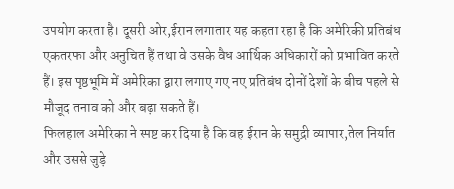उपयोग करता है। दूसरी ओर,ईरान लगातार यह कहता रहा है कि अमेरिकी प्रतिबंध एकतरफा और अनुचित हैं तथा वे उसके वैध आर्थिक अधिकारों को प्रभावित करते हैं। इस पृष्ठभूमि में अमेरिका द्वारा लगाए गए नए प्रतिबंध दोनों देशों के बीच पहले से मौजूद तनाव को और बढ़ा सकते हैं।
फिलहाल अमेरिका ने स्पष्ट कर दिया है कि वह ईरान के समुद्री व्यापार,तेल निर्यात और उससे जुड़े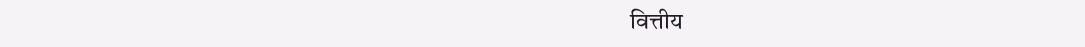वित्तीय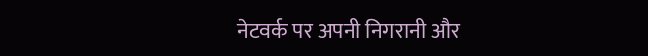नेटवर्क पर अपनी निगरानी और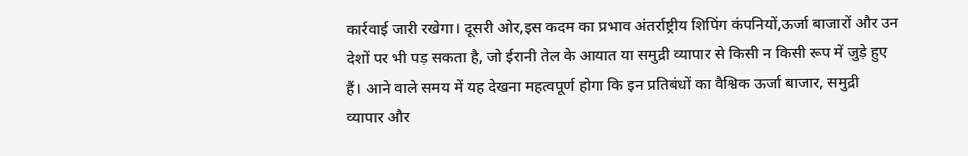कार्रवाई जारी रखेगा। दूसरी ओर,इस कदम का प्रभाव अंतर्राष्ट्रीय शिपिंग कंपनियों,ऊर्जा बाजारों और उन देशों पर भी पड़ सकता है, जो ईरानी तेल के आयात या समुद्री व्यापार से किसी न किसी रूप में जुड़े हुए हैं। आने वाले समय में यह देखना महत्वपूर्ण होगा कि इन प्रतिबंधों का वैश्विक ऊर्जा बाजार, समुद्री व्यापार और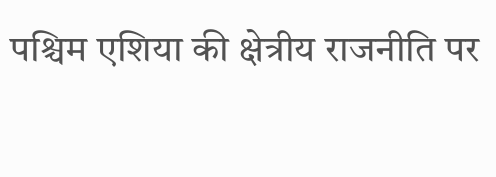पश्चिम एशिया की क्षेत्रीय राजनीति पर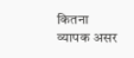कितना व्यापक असर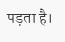पड़ता है।